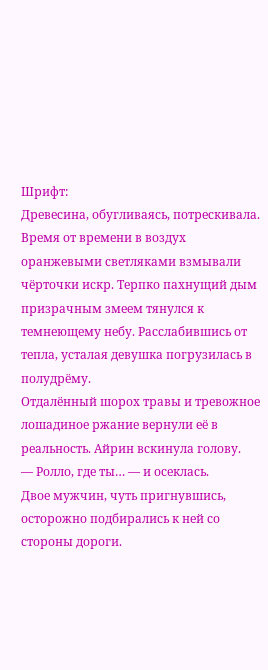Шрифт:
Древесина, обугливаясь, потрескивала. Время от времени в воздух оранжевыми светляками взмывали чёрточки искр. Терпко пахнущий дым призрачным змеем тянулся к темнеющему небу. Расслабившись от тепла, усталая девушка погрузилась в полудрёму.
Отдалённый шорох травы и тревожное лошадиное ржание вернули её в реальность. Айрин вскинула голову.
— Ролло, где ты… — и осеклась.
Двое мужчин, чуть пригнувшись, осторожно подбирались к ней со стороны дороги.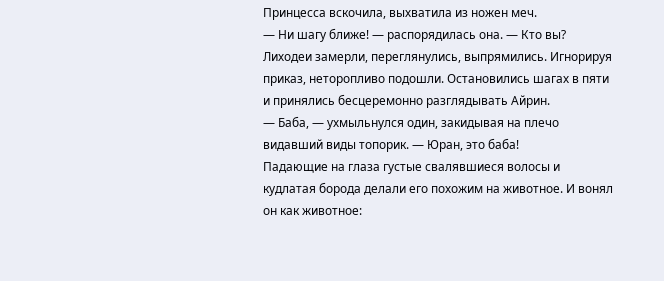Принцесса вскочила, выхватила из ножен меч.
— Ни шагу ближе! — распорядилась она. — Кто вы?
Лиходеи замерли, переглянулись, выпрямились. Игнорируя приказ, неторопливо подошли. Остановились шагах в пяти и принялись бесцеремонно разглядывать Айрин.
— Баба, — ухмыльнулся один, закидывая на плечо видавший виды топорик. — Юран, это баба!
Падающие на глаза густые свалявшиеся волосы и кудлатая борода делали его похожим на животное. И вонял он как животное: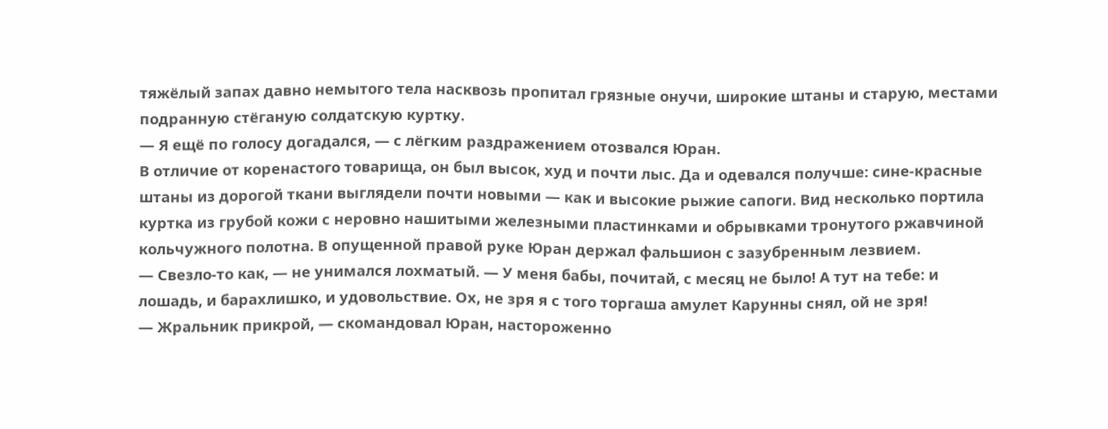тяжёлый запах давно немытого тела насквозь пропитал грязные онучи, широкие штаны и старую, местами подранную стёганую солдатскую куртку.
— Я ещё по голосу догадался, — с лёгким раздражением отозвался Юран.
В отличие от коренастого товарища, он был высок, худ и почти лыс. Да и одевался получше: сине-красные штаны из дорогой ткани выглядели почти новыми — как и высокие рыжие сапоги. Вид несколько портила куртка из грубой кожи с неровно нашитыми железными пластинками и обрывками тронутого ржавчиной кольчужного полотна. В опущенной правой руке Юран держал фальшион с зазубренным лезвием.
— Свезло-то как, — не унимался лохматый. — У меня бабы, почитай, с месяц не было! А тут на тебе: и лошадь, и барахлишко, и удовольствие. Ох, не зря я с того торгаша амулет Карунны снял, ой не зря!
— Жральник прикрой, — скомандовал Юран, настороженно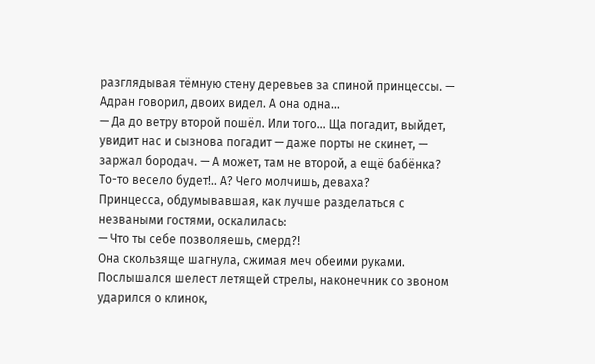разглядывая тёмную стену деревьев за спиной принцессы. — Адран говорил, двоих видел. А она одна…
— Да до ветру второй пошёл. Или того… Ща погадит, выйдет, увидит нас и сызнова погадит — даже порты не скинет, — заржал бородач. — А может, там не второй, а ещё бабёнка? То-то весело будет!.. А? Чего молчишь, деваха?
Принцесса, обдумывавшая, как лучше разделаться с незваными гостями, оскалилась:
— Что ты себе позволяешь, смерд?!
Она скользяще шагнула, сжимая меч обеими руками.
Послышался шелест летящей стрелы, наконечник со звоном ударился о клинок,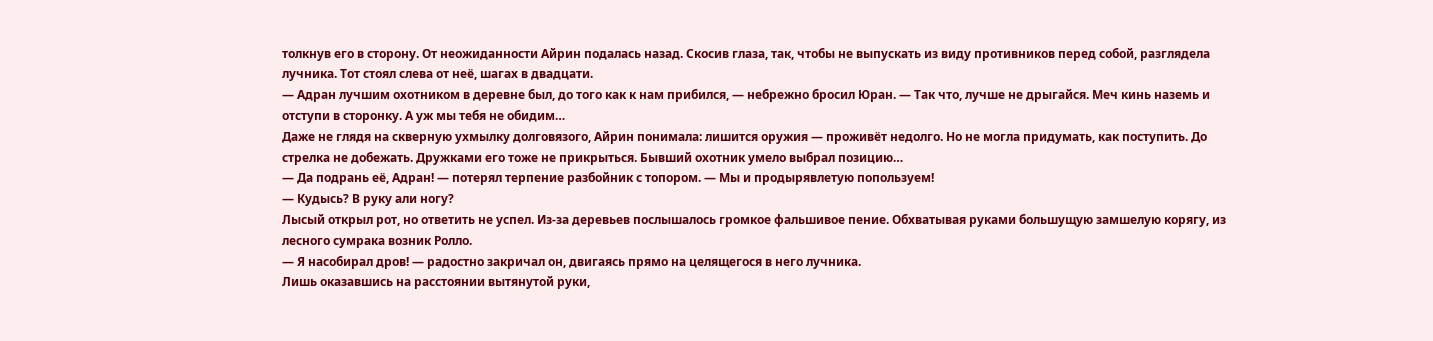толкнув его в сторону. От неожиданности Айрин подалась назад. Скосив глаза, так, чтобы не выпускать из виду противников перед собой, разглядела лучника. Тот стоял слева от неё, шагах в двадцати.
— Адран лучшим охотником в деревне был, до того как к нам прибился, — небрежно бросил Юран. — Так что, лучше не дрыгайся. Меч кинь наземь и отступи в сторонку. А уж мы тебя не обидим…
Даже не глядя на скверную ухмылку долговязого, Айрин понимала: лишится оружия — проживёт недолго. Но не могла придумать, как поступить. До стрелка не добежать. Дружками его тоже не прикрыться. Бывший охотник умело выбрал позицию…
— Да подрань её, Адран! — потерял терпение разбойник с топором. — Мы и продырявлетую попользуем!
— Кудысь? В руку али ногу?
Лысый открыл рот, но ответить не успел. Из-за деревьев послышалось громкое фальшивое пение. Обхватывая руками большущую замшелую корягу, из лесного сумрака возник Ролло.
— Я насобирал дров! — радостно закричал он, двигаясь прямо на целящегося в него лучника.
Лишь оказавшись на расстоянии вытянутой руки,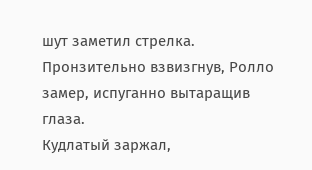шут заметил стрелка. Пронзительно взвизгнув, Ролло замер, испуганно вытаращив глаза.
Кудлатый заржал,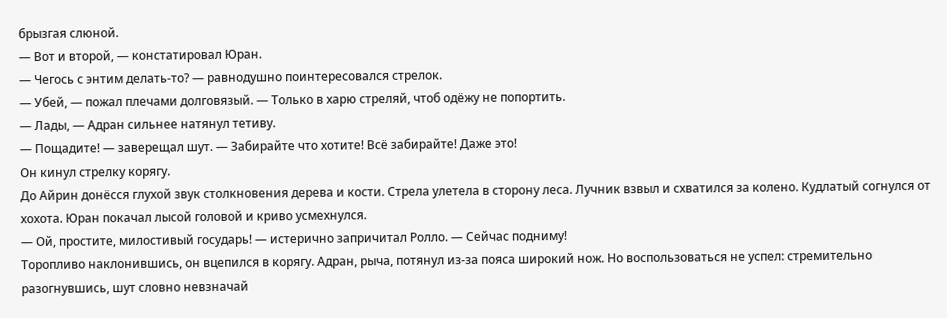брызгая слюной.
— Вот и второй, — констатировал Юран.
— Чегось с энтим делать-то? — равнодушно поинтересовался стрелок.
— Убей, — пожал плечами долговязый. — Только в харю стреляй, чтоб одёжу не попортить.
— Лады, — Адран сильнее натянул тетиву.
— Пощадите! — заверещал шут. — Забирайте что хотите! Всё забирайте! Даже это!
Он кинул стрелку корягу.
До Айрин донёсся глухой звук столкновения дерева и кости. Стрела улетела в сторону леса. Лучник взвыл и схватился за колено. Кудлатый согнулся от хохота. Юран покачал лысой головой и криво усмехнулся.
— Ой, простите, милостивый государь! — истерично запричитал Ролло. — Сейчас подниму!
Торопливо наклонившись, он вцепился в корягу. Адран, рыча, потянул из-за пояса широкий нож. Но воспользоваться не успел: стремительно разогнувшись, шут словно невзначай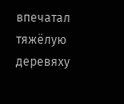впечатал тяжёлую деревяху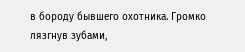в бороду бывшего охотника. Громко лязгнув зубами,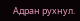Адран рухнул.